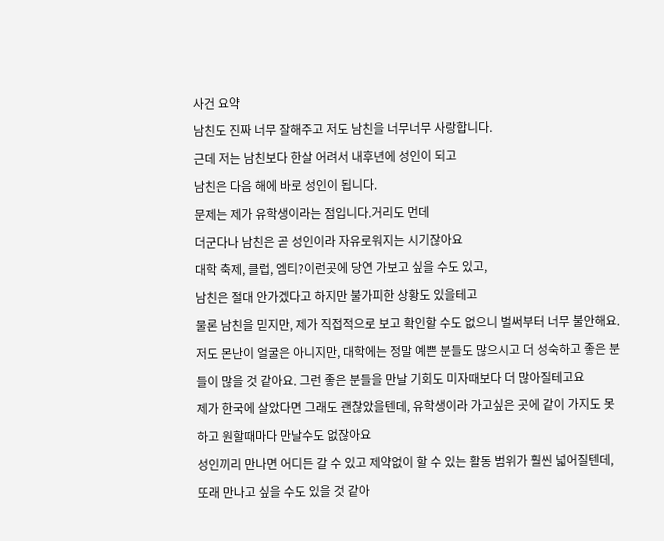사건 요약
남친도 진짜 너무 잘해주고 저도 남친을 너무너무 사랑합니다.
근데 저는 남친보다 한살 어려서 내후년에 성인이 되고
남친은 다음 해에 바로 성인이 됩니다.
문제는 제가 유학생이라는 점입니다.거리도 먼데
더군다나 남친은 곧 성인이라 자유로워지는 시기잖아요
대학 축제, 클럽, 엠티?이런곳에 당연 가보고 싶을 수도 있고,
남친은 절대 안가겠다고 하지만 불가피한 상황도 있을테고
물론 남친을 믿지만, 제가 직접적으로 보고 확인할 수도 없으니 벌써부터 너무 불안해요.
저도 몬난이 얼굴은 아니지만, 대학에는 정말 예쁜 분들도 많으시고 더 성숙하고 좋은 분들이 많을 것 같아요. 그런 좋은 분들을 만날 기회도 미자때보다 더 많아질테고요
제가 한국에 살았다면 그래도 괜찮았을텐데, 유학생이라 가고싶은 곳에 같이 가지도 못하고 원할때마다 만날수도 없잖아요
성인끼리 만나면 어디든 갈 수 있고 제약없이 할 수 있는 활동 범위가 훨씬 넓어질텐데, 또래 만나고 싶을 수도 있을 것 같아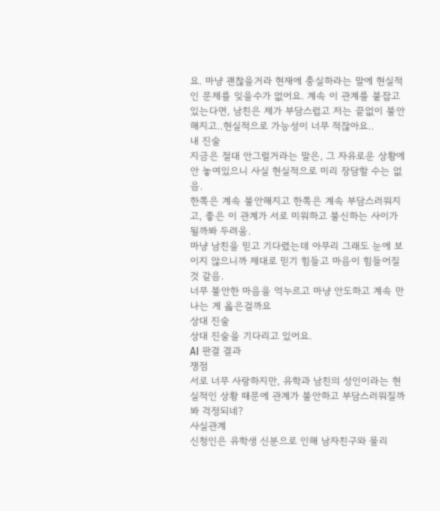요. 마냥 괜찮을거라 현재에 충실하라는 말에 현실적인 문제를 잊을수가 없어요. 계속 이 관계를 붙잡고 있는다면, 남친은 제가 부담스럽고 저는 끝없이 불안해지고..현실적으로 가능성이 너무 적잖아요..
내 진술
지금은 절대 안그럴거라는 말은, 그 자유로운 상황에 안 놓여있으니 사실 현실적으로 미리 장담할 수는 없음.
한쪽은 계속 불안해지고 한쪽은 계속 부담스러워지고, 좋은 이 관계가 서로 미워하고 불신하는 사이가 될까봐 두려움.
마냥 남친을 믿고 기다렸는데 아무리 그래도 눈에 보이지 않으니까 제대로 믿기 힘들고 마음이 힘들어질 것 같음.
너무 불안한 마음을 억누르고 마냥 안도하고 계속 만나는 게 옳은걸까요
상대 진술
상대 진술을 기다리고 있어요.
AI 판결 결과
쟁점
서로 너무 사랑하지만, 유학과 남친의 성인이라는 현실적인 상황 때문에 관계가 불안하고 부담스러워질까 봐 걱정되네?
사실관계
신청인은 유학생 신분으로 인해 남자친구와 물리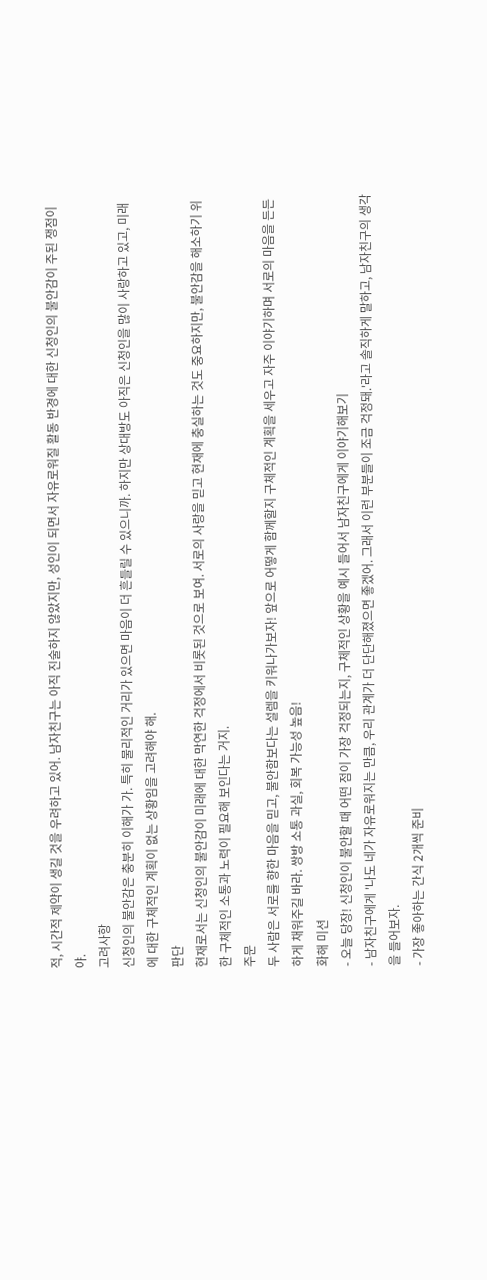적, 시간적 제약이 생길 것을 우려하고 있어. 남자친구는 아직 진술하지 않았지만, 성인이 되면서 자유로워질 활동 반경에 대한 신청인의 불안감이 주된 쟁점이야.
고려사항
신청인의 불안감은 충분히 이해가 가. 특히 물리적인 거리가 있으면 마음이 더 흔들릴 수 있으니까. 하지만 상대방도 아직은 신청인을 많이 사랑하고 있고, 미래에 대한 구체적인 계획이 없는 상황임을 고려해야 해.
판단
현재로서는 신청인의 불안감이 미래에 대한 막연한 걱정에서 비롯된 것으로 보여. 서로의 사랑을 믿고 현재에 충실하는 것도 중요하지만, 불안감을 해소하기 위한 구체적인 소통과 노력이 필요해 보인다는 거지.
주문
두 사람은 서로를 향한 마음을 믿고, 불안함보다는 설렘을 키워나가보자! 앞으로 어떻게 함께할지 구체적인 계획을 세우고 자주 이야기하며 서로의 마음을 든든하게 채워주길 바라. 쌍방 소통 과실, 회복 가능성 높음!
화해 미션
- 오늘 당장! 신청인이 불안할 때 어떤 점이 가장 걱정되는지, 구체적인 상황을 예시 들어서 남자친구에게 이야기해보기
- 남자친구에게 '나도 네가 자유로워지는 만큼, 우리 관계가 더 단단해졌으면 좋겠어. 그래서 이런 부분들이 조금 걱정돼.'라고 솔직하게 말하고, 남자친구의 생각을 들어보자.
- 가장 좋아하는 간식 2개씩 준비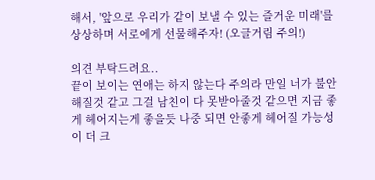해서, '앞으로 우리가 같이 보낼 수 있는 즐거운 미래'를 상상하며 서로에게 선물해주자! (오글거림 주의!)

의견 부탁드려요..
끝이 보이는 연애는 하지 않는다 주의라 만일 너가 불안해질것 같고 그걸 남친이 다 못받아줄것 같으면 지금 좋게 헤어지는게 좋을듯 나중 되면 안좋게 헤어질 가능성이 더 크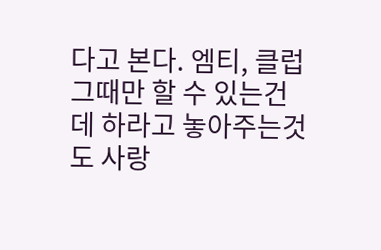다고 본다. 엠티, 클럽 그때만 할 수 있는건데 하라고 놓아주는것도 사랑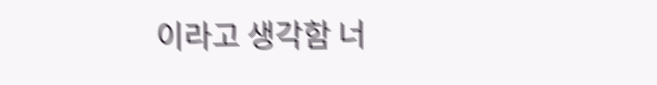이라고 생각함 너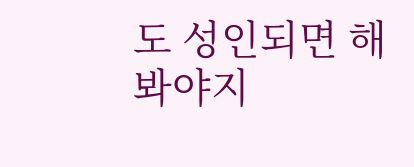도 성인되면 해봐야지